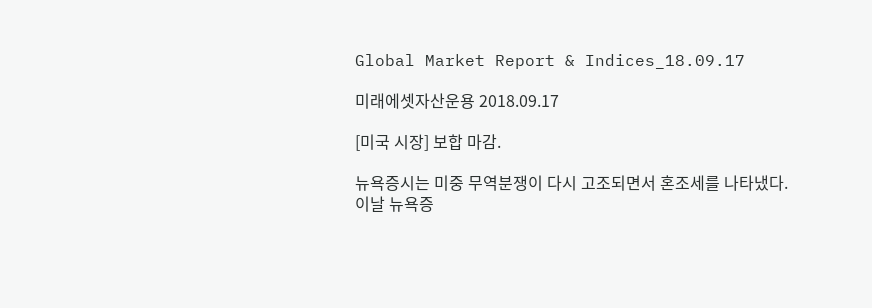Global Market Report & Indices_18.09.17

미래에셋자산운용 2018.09.17

[미국 시장] 보합 마감.

뉴욕증시는 미중 무역분쟁이 다시 고조되면서 혼조세를 나타냈다. 이날 뉴욕증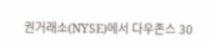권거래소(NYSE)에서 다우존스 30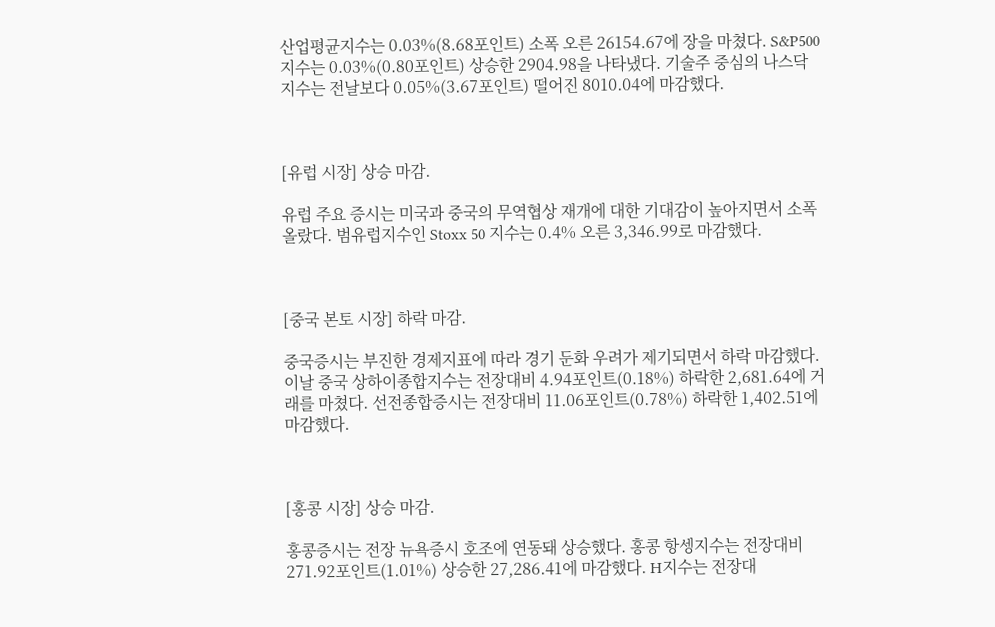산업평균지수는 0.03%(8.68포인트) 소폭 오른 26154.67에 장을 마쳤다. S&P500 지수는 0.03%(0.80포인트) 상승한 2904.98을 나타냈다. 기술주 중심의 나스닥 지수는 전날보다 0.05%(3.67포인트) 떨어진 8010.04에 마감했다.



[유럽 시장] 상승 마감.

유럽 주요 증시는 미국과 중국의 무역협상 재개에 대한 기대감이 높아지면서 소폭 올랐다. 범유럽지수인 Stoxx 50 지수는 0.4% 오른 3,346.99로 마감했다.



[중국 본토 시장] 하락 마감.

중국증시는 부진한 경제지표에 따라 경기 둔화 우려가 제기되면서 하락 마감했다. 이날 중국 상하이종합지수는 전장대비 4.94포인트(0.18%) 하락한 2,681.64에 거래를 마쳤다. 선전종합증시는 전장대비 11.06포인트(0.78%) 하락한 1,402.51에 마감했다.



[홍콩 시장] 상승 마감.

홍콩증시는 전장 뉴욕증시 호조에 연동돼 상승했다. 홍콩 항셍지수는 전장대비 271.92포인트(1.01%) 상승한 27,286.41에 마감했다. H지수는 전장대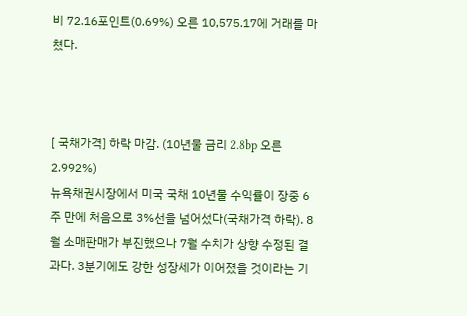비 72.16포인트(0.69%) 오른 10,575.17에 거래를 마쳤다.



[ 국채가격] 하락 마감. (10년물 금리 2.8bp 오른 2.992%)
뉴욕채권시장에서 미국 국채 10년물 수익률이 장중 6주 만에 처음으로 3%선을 넘어섰다(국채가격 하락). 8월 소매판매가 부진했으나 7월 수치가 상향 수정된 결과다. 3분기에도 강한 성장세가 이어졌을 것이라는 기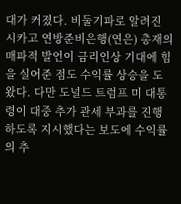대가 커졌다. 비둘기파로 알려진 시카고 연방준비은행(연은) 총재의 매파적 발언이 금리인상 기대에 힘을 실어준 점도 수익률 상승을 도왔다. 다만 도널드 트럼프 미 대통령이 대중 추가 관세 부과를 진행하도록 지시했다는 보도에 수익률의 추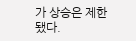가 상승은 제한됐다.